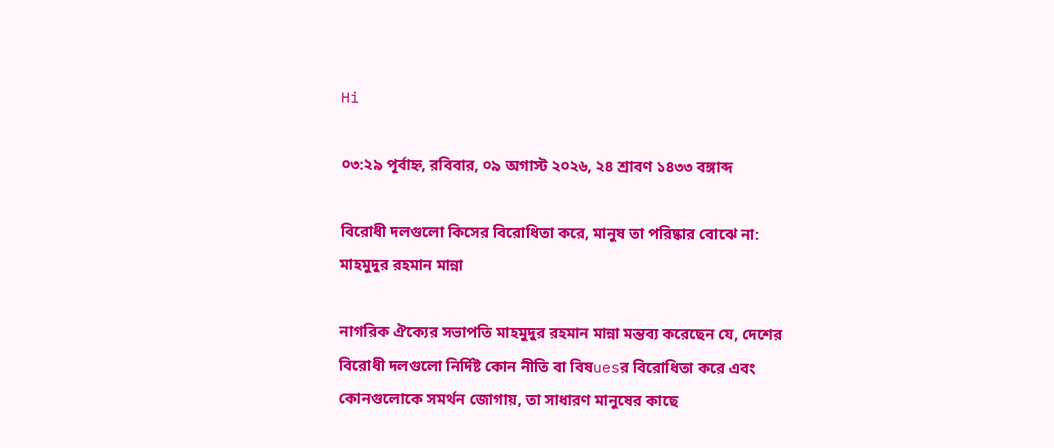Hi

০৩:২৯ পূর্বাহ্ন, রবিবার, ০৯ অগাস্ট ২০২৬, ২৪ শ্রাবণ ১৪৩৩ বঙ্গাব্দ

বিরোধী দলগুলো কিসের বিরোধিতা করে, মানুষ তা পরিষ্কার বোঝে না: মাহমুদুর রহমান মান্না

নাগরিক ঐক্যের সভাপতি মাহমুদুর রহমান মান্না মন্তব্য করেছেন যে, দেশের বিরোধী দলগুলো নির্দিষ্ট কোন নীতি বা বিষuesর বিরোধিতা করে এবং কোনগুলোকে সমর্থন জোগায়, তা সাধারণ মানুষের কাছে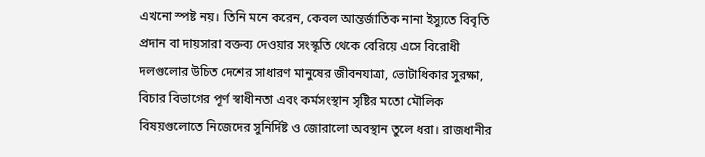এখনো স্পষ্ট নয়। তিনি মনে করেন, কেবল আন্তর্জাতিক নানা ইস্যুতে বিবৃতি প্রদান বা দায়সারা বক্তব্য দেওয়ার সংস্কৃতি থেকে বেরিয়ে এসে বিরোধী দলগুলোর উচিত দেশের সাধারণ মানুষের জীবনযাত্রা, ভোটাধিকার সুরক্ষা, বিচার বিভাগের পূর্ণ স্বাধীনতা এবং কর্মসংস্থান সৃষ্টির মতো মৌলিক বিষয়গুলোতে নিজেদের সুনির্দিষ্ট ও জোরালো অবস্থান তুলে ধরা। রাজধানীর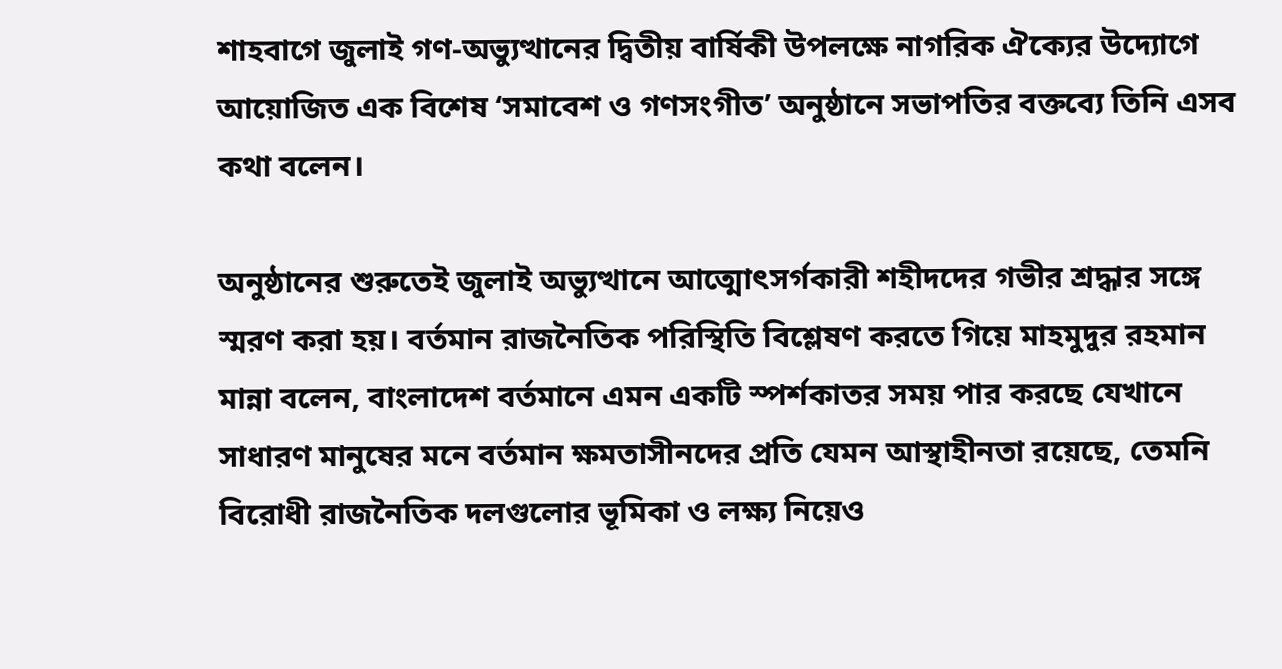শাহবাগে জুলাই গণ-অভ্যুত্থানের দ্বিতীয় বার্ষিকী উপলক্ষে নাগরিক ঐক্যের উদ্যোগে আয়োজিত এক বিশেষ ‘সমাবেশ ও গণসংগীত’ অনুষ্ঠানে সভাপতির বক্তব্যে তিনি এসব কথা বলেন।

অনুষ্ঠানের শুরুতেই জুলাই অভ্যুত্থানে আত্মোৎসর্গকারী শহীদদের গভীর শ্রদ্ধার সঙ্গে স্মরণ করা হয়। বর্তমান রাজনৈতিক পরিস্থিতি বিশ্লেষণ করতে গিয়ে মাহমুদুর রহমান মান্না বলেন, বাংলাদেশ বর্তমানে এমন একটি স্পর্শকাতর সময় পার করছে যেখানে সাধারণ মানুষের মনে বর্তমান ক্ষমতাসীনদের প্রতি যেমন আস্থাহীনতা রয়েছে, তেমনি বিরোধী রাজনৈতিক দলগুলোর ভূমিকা ও লক্ষ্য নিয়েও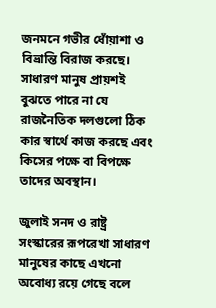জনমনে গভীর ধোঁয়াশা ও বিভ্রান্তি বিরাজ করছে। সাধারণ মানুষ প্রায়শই বুঝতে পারে না যে রাজনৈতিক দলগুলো ঠিক কার স্বার্থে কাজ করছে এবং কিসের পক্ষে বা বিপক্ষে তাদের অবস্থান।

জুলাই সনদ ও রাষ্ট্র সংস্কারের রূপরেখা সাধারণ মানুষের কাছে এখনো অবোধ্য রয়ে গেছে বলে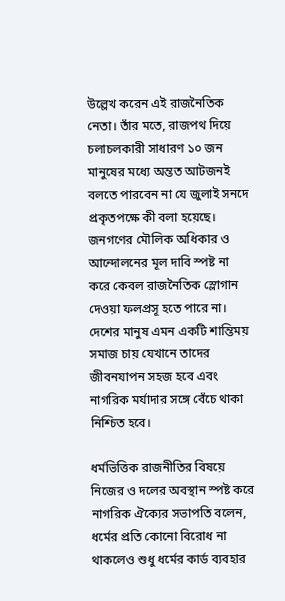উল্লেখ করেন এই রাজনৈতিক নেতা। তাঁর মতে, রাজপথ দিয়ে চলাচলকারী সাধারণ ১০ জন মানুষের মধ্যে অন্তত আটজনই বলতে পারবেন না যে জুলাই সনদে প্রকৃতপক্ষে কী বলা হয়েছে। জনগণের মৌলিক অধিকার ও আন্দোলনের মূল দাবি স্পষ্ট না করে কেবল রাজনৈতিক স্লোগান দেওয়া ফলপ্রসূ হতে পারে না। দেশের মানুষ এমন একটি শান্তিময় সমাজ চায় যেখানে তাদের জীবনযাপন সহজ হবে এবং নাগরিক মর্যাদার সঙ্গে বেঁচে থাকা নিশ্চিত হবে।

ধর্মভিত্তিক রাজনীতির বিষয়ে নিজের ও দলের অবস্থান স্পষ্ট করে নাগরিক ঐক্যের সভাপতি বলেন, ধর্মের প্রতি কোনো বিরোধ না থাকলেও শুধু ধর্মের কার্ড ব্যবহার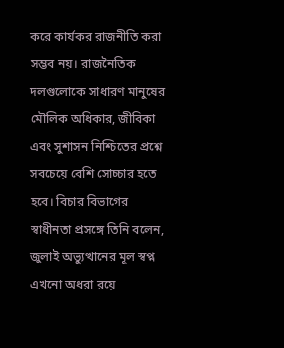করে কার্যকর রাজনীতি করা সম্ভব নয়। রাজনৈতিক দলগুলোকে সাধারণ মানুষের মৌলিক অধিকার, জীবিকা এবং সুশাসন নিশ্চিতের প্রশ্নে সবচেয়ে বেশি সোচ্চার হতে হবে। বিচার বিভাগের স্বাধীনতা প্রসঙ্গে তিনি বলেন, জুলাই অভ্যুত্থানের মূল স্বপ্ন এখনো অধরা রয়ে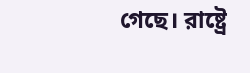গেছে। রাষ্ট্রে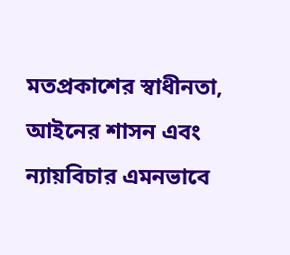মতপ্রকাশের স্বাধীনতা, আইনের শাসন এবং ন্যায়বিচার এমনভাবে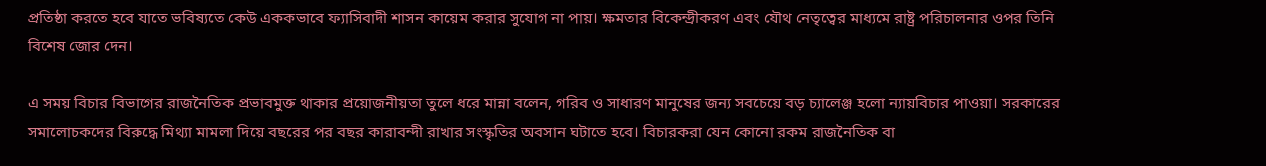প্রতিষ্ঠা করতে হবে যাতে ভবিষ্যতে কেউ এককভাবে ফ্যাসিবাদী শাসন কায়েম করার সুযোগ না পায়। ক্ষমতার বিকেন্দ্রীকরণ এবং যৌথ নেতৃত্বের মাধ্যমে রাষ্ট্র পরিচালনার ওপর তিনি বিশেষ জোর দেন।

এ সময় বিচার বিভাগের রাজনৈতিক প্রভাবমুক্ত থাকার প্রয়োজনীয়তা তুলে ধরে মান্না বলেন, গরিব ও সাধারণ মানুষের জন্য সবচেয়ে বড় চ্যালেঞ্জ হলো ন্যায়বিচার পাওয়া। সরকারের সমালোচকদের বিরুদ্ধে মিথ্যা মামলা দিয়ে বছরের পর বছর কারাবন্দী রাখার সংস্কৃতির অবসান ঘটাতে হবে। বিচারকরা যেন কোনো রকম রাজনৈতিক বা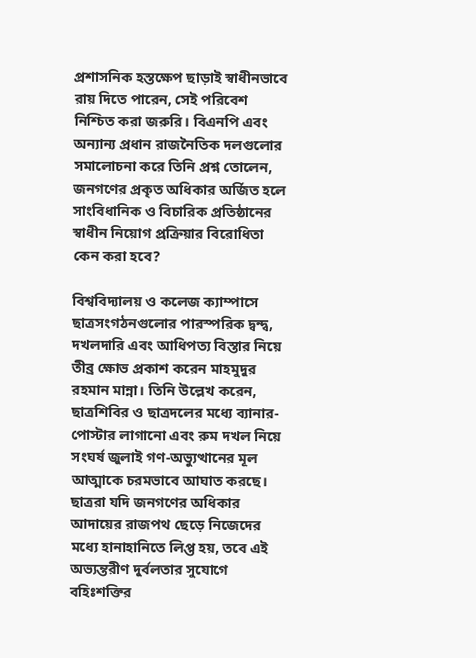প্রশাসনিক হস্তক্ষেপ ছাড়াই স্বাধীনভাবে রায় দিতে পারেন, সেই পরিবেশ নিশ্চিত করা জরুরি। বিএনপি এবং অন্যান্য প্রধান রাজনৈতিক দলগুলোর সমালোচনা করে তিনি প্রশ্ন তোলেন, জনগণের প্রকৃত অধিকার অর্জিত হলে সাংবিধানিক ও বিচারিক প্রতিষ্ঠানের স্বাধীন নিয়োগ প্রক্রিয়ার বিরোধিতা কেন করা হবে?

বিশ্ববিদ্যালয় ও কলেজ ক্যাম্পাসে ছাত্রসংগঠনগুলোর পারস্পরিক দ্বন্দ্ব, দখলদারি এবং আধিপত্য বিস্তার নিয়ে তীব্র ক্ষোভ প্রকাশ করেন মাহমুদুর রহমান মান্না। তিনি উল্লেখ করেন, ছাত্রশিবির ও ছাত্রদলের মধ্যে ব্যানার-পোস্টার লাগানো এবং রুম দখল নিয়ে সংঘর্ষ জুলাই গণ-অভ্যুত্থানের মূল আত্মাকে চরমভাবে আঘাত করছে। ছাত্ররা যদি জনগণের অধিকার আদায়ের রাজপথ ছেড়ে নিজেদের মধ্যে হানাহানিতে লিপ্ত হয়, তবে এই অভ্যন্তরীণ দুর্বলতার সুযোগে বহিঃশক্তির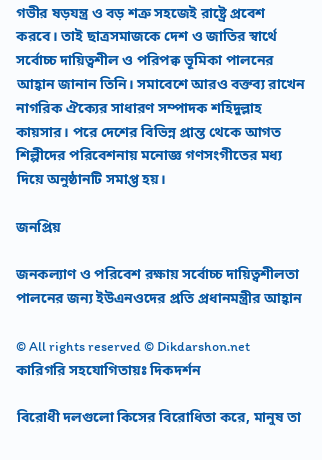গভীর ষড়যন্ত্র ও বড় শত্রু সহজেই রাষ্ট্রে প্রবেশ করবে। তাই ছাত্রসমাজকে দেশ ও জাতির স্বার্থে সর্বোচ্চ দায়িত্বশীল ও পরিপক্ব ভূমিকা পালনের আহ্বান জানান তিনি। সমাবেশে আরও বক্তব্য রাখেন নাগরিক ঐক্যের সাধারণ সম্পাদক শহিদুল্লাহ কায়সার। পরে দেশের বিভিন্ন প্রান্ত থেকে আগত শিল্পীদের পরিবেশনায় মনোজ্ঞ গণসংগীতের মধ্য দিয়ে অনুষ্ঠানটি সমাপ্ত হয়।

জনপ্রিয়

জনকল্যাণ ও পরিবেশ রক্ষায় সর্বোচ্চ দায়িত্বশীলতা পালনের জন্য ইউএনওদের প্রতি প্রধানমন্ত্রীর আহ্বান

© All rights reserved © Dikdarshon.net
কারিগরি সহযোগিতায়ঃ দিকদর্শন

বিরোধী দলগুলো কিসের বিরোধিতা করে, মানুষ তা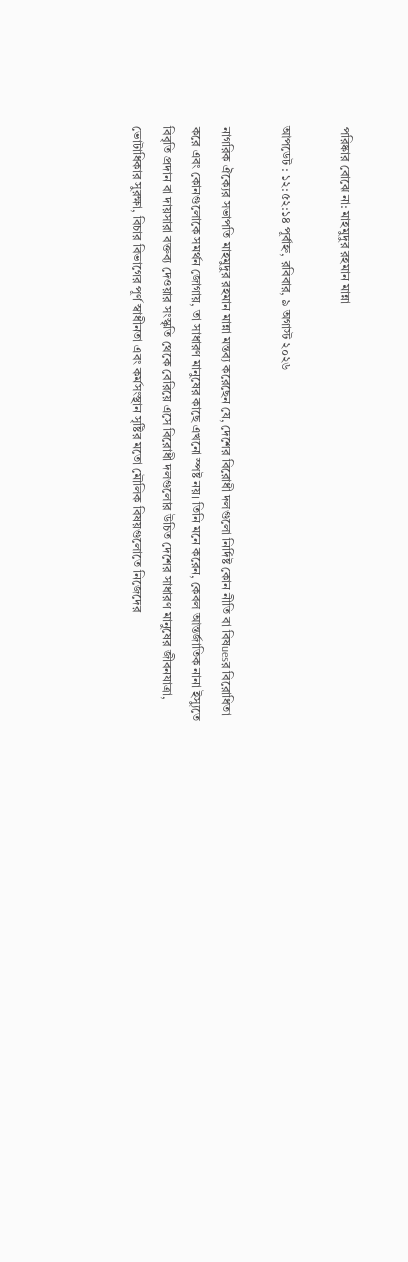পরিষ্কার বোঝে না: মাহমুদুর রহমান মান্না

আপডেট : ১২:৫২:১৪ পূর্বাহ্ন, রবিবার, ৯ অগাস্ট ২০২৬

নাগরিক ঐক্যের সভাপতি মাহমুদুর রহমান মান্না মন্তব্য করেছেন যে, দেশের বিরোধী দলগুলো নির্দিষ্ট কোন নীতি বা বিষuesর বিরোধিতা করে এবং কোনগুলোকে সমর্থন জোগায়, তা সাধারণ মানুষের কাছে এখনো স্পষ্ট নয়। তিনি মনে করেন, কেবল আন্তর্জাতিক নানা ইস্যুতে বিবৃতি প্রদান বা দায়সারা বক্তব্য দেওয়ার সংস্কৃতি থেকে বেরিয়ে এসে বিরোধী দলগুলোর উচিত দেশের সাধারণ মানুষের জীবনযাত্রা, ভোটাধিকার সুরক্ষা, বিচার বিভাগের পূর্ণ স্বাধীনতা এবং কর্মসংস্থান সৃষ্টির মতো মৌলিক বিষয়গুলোতে নিজেদের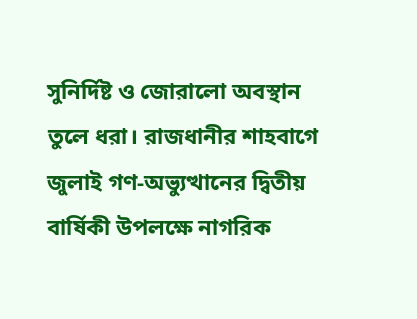সুনির্দিষ্ট ও জোরালো অবস্থান তুলে ধরা। রাজধানীর শাহবাগে জুলাই গণ-অভ্যুত্থানের দ্বিতীয় বার্ষিকী উপলক্ষে নাগরিক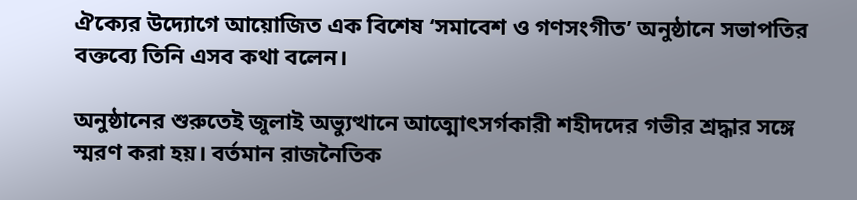ঐক্যের উদ্যোগে আয়োজিত এক বিশেষ ‘সমাবেশ ও গণসংগীত’ অনুষ্ঠানে সভাপতির বক্তব্যে তিনি এসব কথা বলেন।

অনুষ্ঠানের শুরুতেই জুলাই অভ্যুত্থানে আত্মোৎসর্গকারী শহীদদের গভীর শ্রদ্ধার সঙ্গে স্মরণ করা হয়। বর্তমান রাজনৈতিক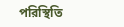পরিস্থিতি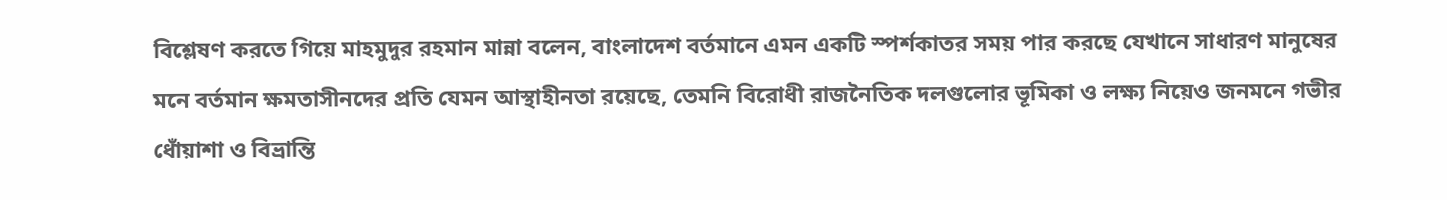বিশ্লেষণ করতে গিয়ে মাহমুদুর রহমান মান্না বলেন, বাংলাদেশ বর্তমানে এমন একটি স্পর্শকাতর সময় পার করছে যেখানে সাধারণ মানুষের মনে বর্তমান ক্ষমতাসীনদের প্রতি যেমন আস্থাহীনতা রয়েছে, তেমনি বিরোধী রাজনৈতিক দলগুলোর ভূমিকা ও লক্ষ্য নিয়েও জনমনে গভীর ধোঁয়াশা ও বিভ্রান্তি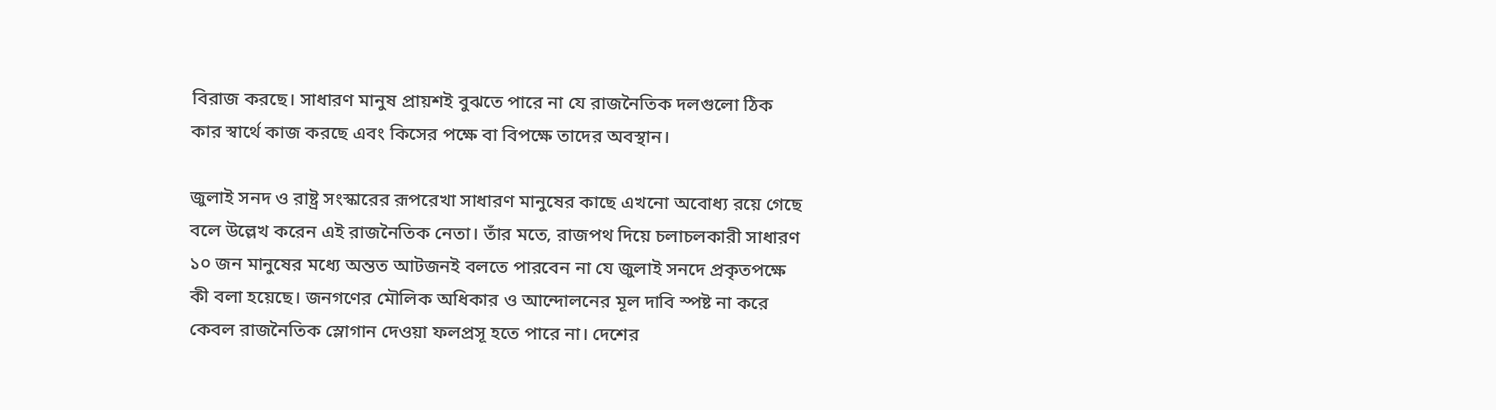বিরাজ করছে। সাধারণ মানুষ প্রায়শই বুঝতে পারে না যে রাজনৈতিক দলগুলো ঠিক কার স্বার্থে কাজ করছে এবং কিসের পক্ষে বা বিপক্ষে তাদের অবস্থান।

জুলাই সনদ ও রাষ্ট্র সংস্কারের রূপরেখা সাধারণ মানুষের কাছে এখনো অবোধ্য রয়ে গেছে বলে উল্লেখ করেন এই রাজনৈতিক নেতা। তাঁর মতে, রাজপথ দিয়ে চলাচলকারী সাধারণ ১০ জন মানুষের মধ্যে অন্তত আটজনই বলতে পারবেন না যে জুলাই সনদে প্রকৃতপক্ষে কী বলা হয়েছে। জনগণের মৌলিক অধিকার ও আন্দোলনের মূল দাবি স্পষ্ট না করে কেবল রাজনৈতিক স্লোগান দেওয়া ফলপ্রসূ হতে পারে না। দেশের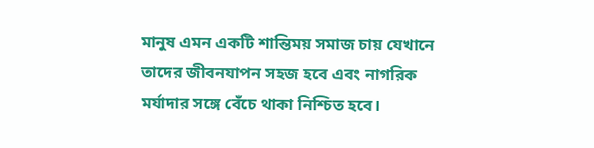মানুষ এমন একটি শান্তিময় সমাজ চায় যেখানে তাদের জীবনযাপন সহজ হবে এবং নাগরিক মর্যাদার সঙ্গে বেঁচে থাকা নিশ্চিত হবে।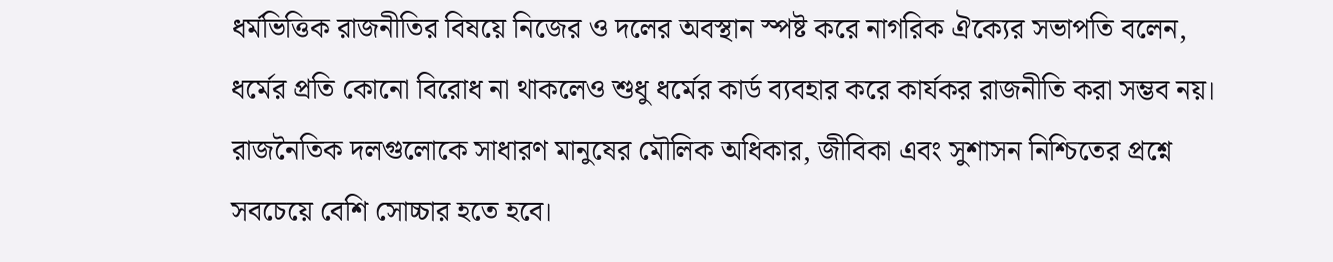ধর্মভিত্তিক রাজনীতির বিষয়ে নিজের ও দলের অবস্থান স্পষ্ট করে নাগরিক ঐক্যের সভাপতি বলেন, ধর্মের প্রতি কোনো বিরোধ না থাকলেও শুধু ধর্মের কার্ড ব্যবহার করে কার্যকর রাজনীতি করা সম্ভব নয়। রাজনৈতিক দলগুলোকে সাধারণ মানুষের মৌলিক অধিকার, জীবিকা এবং সুশাসন নিশ্চিতের প্রশ্নে সবচেয়ে বেশি সোচ্চার হতে হবে।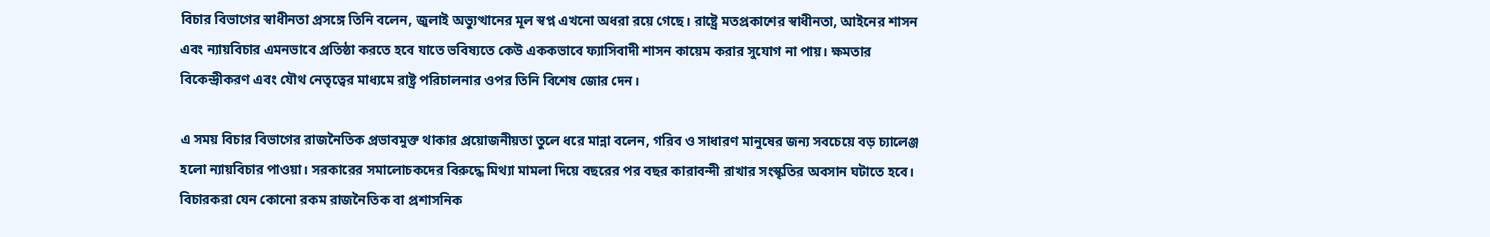বিচার বিভাগের স্বাধীনতা প্রসঙ্গে তিনি বলেন, জুলাই অভ্যুত্থানের মূল স্বপ্ন এখনো অধরা রয়ে গেছে। রাষ্ট্রে মতপ্রকাশের স্বাধীনতা, আইনের শাসন এবং ন্যায়বিচার এমনভাবে প্রতিষ্ঠা করতে হবে যাতে ভবিষ্যতে কেউ এককভাবে ফ্যাসিবাদী শাসন কায়েম করার সুযোগ না পায়। ক্ষমতার বিকেন্দ্রীকরণ এবং যৌথ নেতৃত্বের মাধ্যমে রাষ্ট্র পরিচালনার ওপর তিনি বিশেষ জোর দেন।

এ সময় বিচার বিভাগের রাজনৈতিক প্রভাবমুক্ত থাকার প্রয়োজনীয়তা তুলে ধরে মান্না বলেন, গরিব ও সাধারণ মানুষের জন্য সবচেয়ে বড় চ্যালেঞ্জ হলো ন্যায়বিচার পাওয়া। সরকারের সমালোচকদের বিরুদ্ধে মিথ্যা মামলা দিয়ে বছরের পর বছর কারাবন্দী রাখার সংস্কৃতির অবসান ঘটাতে হবে। বিচারকরা যেন কোনো রকম রাজনৈতিক বা প্রশাসনিক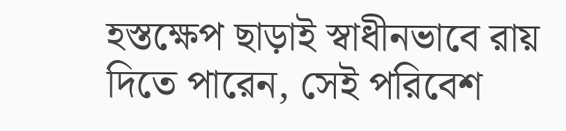হস্তক্ষেপ ছাড়াই স্বাধীনভাবে রায় দিতে পারেন, সেই পরিবেশ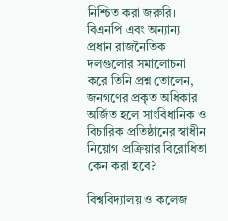নিশ্চিত করা জরুরি। বিএনপি এবং অন্যান্য প্রধান রাজনৈতিক দলগুলোর সমালোচনা করে তিনি প্রশ্ন তোলেন, জনগণের প্রকৃত অধিকার অর্জিত হলে সাংবিধানিক ও বিচারিক প্রতিষ্ঠানের স্বাধীন নিয়োগ প্রক্রিয়ার বিরোধিতা কেন করা হবে?

বিশ্ববিদ্যালয় ও কলেজ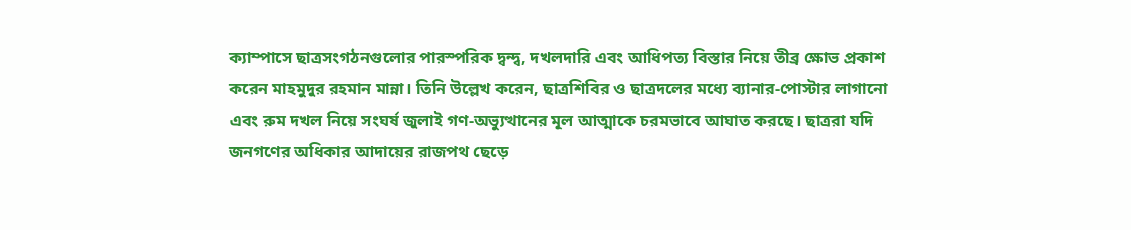ক্যাম্পাসে ছাত্রসংগঠনগুলোর পারস্পরিক দ্বন্দ্ব, দখলদারি এবং আধিপত্য বিস্তার নিয়ে তীব্র ক্ষোভ প্রকাশ করেন মাহমুদুর রহমান মান্না। তিনি উল্লেখ করেন, ছাত্রশিবির ও ছাত্রদলের মধ্যে ব্যানার-পোস্টার লাগানো এবং রুম দখল নিয়ে সংঘর্ষ জুলাই গণ-অভ্যুত্থানের মূল আত্মাকে চরমভাবে আঘাত করছে। ছাত্ররা যদি জনগণের অধিকার আদায়ের রাজপথ ছেড়ে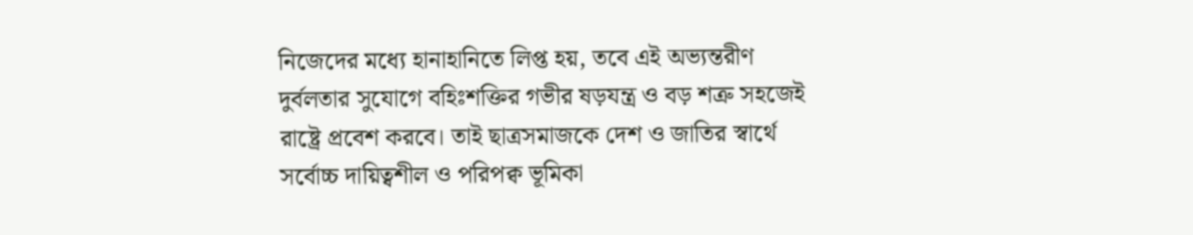নিজেদের মধ্যে হানাহানিতে লিপ্ত হয়, তবে এই অভ্যন্তরীণ দুর্বলতার সুযোগে বহিঃশক্তির গভীর ষড়যন্ত্র ও বড় শত্রু সহজেই রাষ্ট্রে প্রবেশ করবে। তাই ছাত্রসমাজকে দেশ ও জাতির স্বার্থে সর্বোচ্চ দায়িত্বশীল ও পরিপক্ব ভূমিকা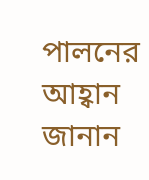পালনের আহ্বান জানান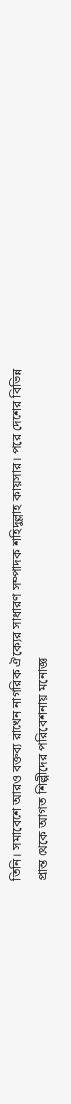তিনি। সমাবেশে আরও বক্তব্য রাখেন নাগরিক ঐক্যের সাধারণ সম্পাদক শহিদুল্লাহ কায়সার। পরে দেশের বিভিন্ন প্রান্ত থেকে আগত শিল্পীদের পরিবেশনায় মনোজ্ঞ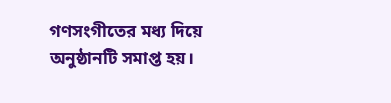গণসংগীতের মধ্য দিয়ে অনুষ্ঠানটি সমাপ্ত হয়।